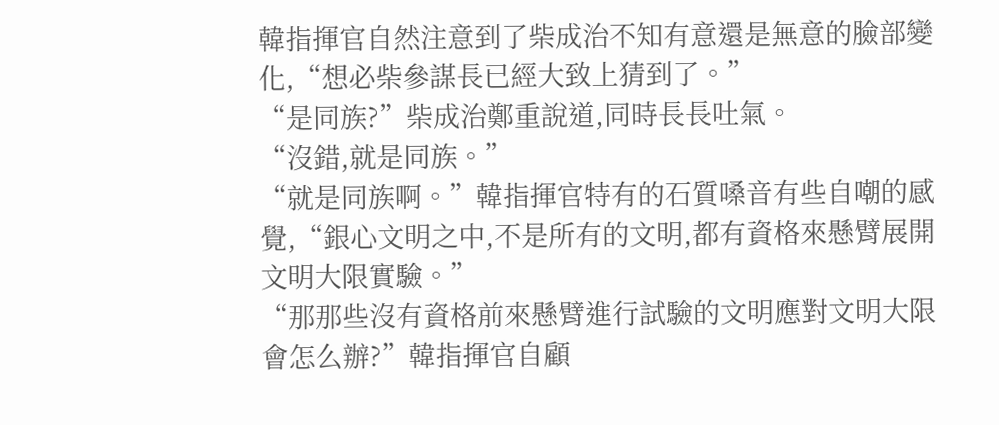韓指揮官自然注意到了柴成治不知有意還是無意的臉部變化,“想必柴參謀長已經大致上猜到了。”
“是同族?”柴成治鄭重說道,同時長長吐氣。
“沒錯,就是同族。”
“就是同族啊。”韓指揮官特有的石質嗓音有些自嘲的感覺,“銀心文明之中,不是所有的文明,都有資格來懸臂展開文明大限實驗。”
“那那些沒有資格前來懸臂進行試驗的文明應對文明大限會怎么辦?”韓指揮官自顧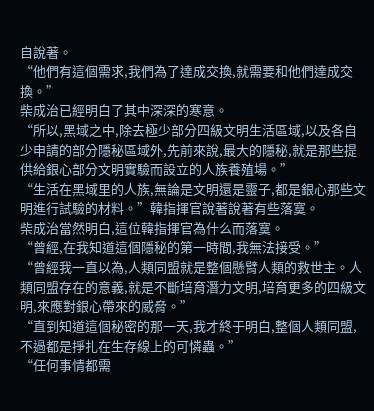自說著。
“他們有這個需求,我們為了達成交換,就需要和他們達成交換。”
柴成治已經明白了其中深深的寒意。
“所以,黑域之中,除去極少部分四級文明生活區域,以及各自少申請的部分隱秘區域外,先前來說,最大的隱秘,就是那些提供給銀心部分文明實驗而設立的人族養殖場。”
“生活在黑域里的人族,無論是文明還是靈子,都是銀心那些文明進行試驗的材料。”韓指揮官說著說著有些落寞。
柴成治當然明白,這位韓指揮官為什么而落寞。
“曾經,在我知道這個隱秘的第一時間,我無法接受。”
“曾經我一直以為,人類同盟就是整個懸臂人類的救世主。人類同盟存在的意義,就是不斷培育潛力文明,培育更多的四級文明,來應對銀心帶來的威脅。”
“直到知道這個秘密的那一天,我才終于明白,整個人類同盟,不過都是掙扎在生存線上的可憐蟲。”
“任何事情都需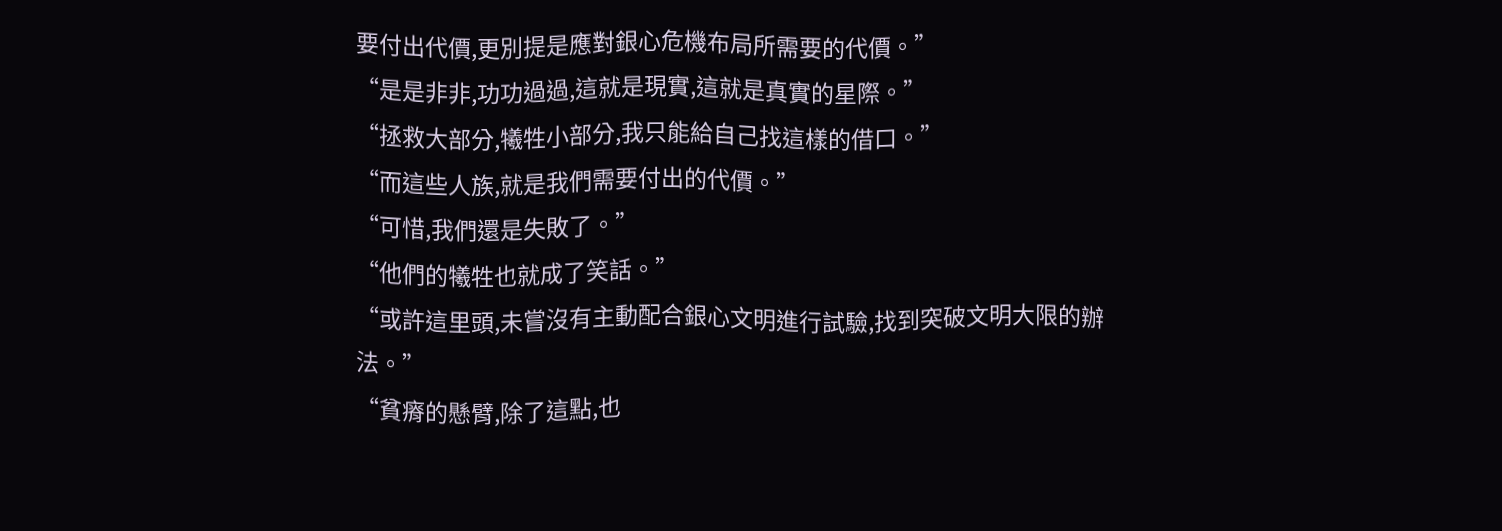要付出代價,更別提是應對銀心危機布局所需要的代價。”
“是是非非,功功過過,這就是現實,這就是真實的星際。”
“拯救大部分,犧牲小部分,我只能給自己找這樣的借口。”
“而這些人族,就是我們需要付出的代價。”
“可惜,我們還是失敗了。”
“他們的犧牲也就成了笑話。”
“或許這里頭,未嘗沒有主動配合銀心文明進行試驗,找到突破文明大限的辦法。”
“貧瘠的懸臂,除了這點,也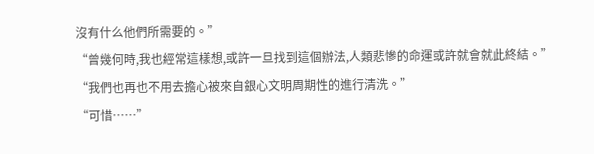沒有什么他們所需要的。”
“曾幾何時,我也經常這樣想,或許一旦找到這個辦法,人類悲慘的命運或許就會就此終結。”
“我們也再也不用去擔心被來自銀心文明周期性的進行清洗。”
“可惜……”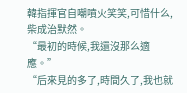韓指揮官自嘲噴火笑笑,可惜什么,柴成治默然。
“最初的時候,我還沒那么適應。”
“后來見的多了,時間久了,我也就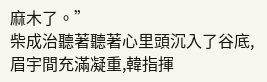麻木了。”
柴成治聽著聽著心里頭沉入了谷底,眉宇間充滿凝重,韓指揮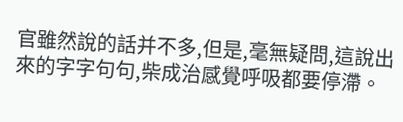官雖然說的話并不多,但是,毫無疑問,這說出來的字字句句,柴成治感覺呼吸都要停滯。